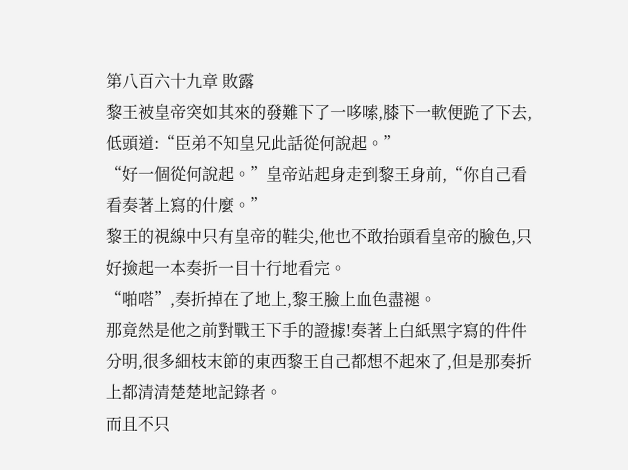第八百六十九章 敗露
黎王被皇帝突如其來的發難下了一哆嗦,膝下一軟便跪了下去,低頭道:“臣弟不知皇兄此話從何說起。”
“好一個從何說起。”皇帝站起身走到黎王身前,“你自己看看奏著上寫的什麼。”
黎王的視線中只有皇帝的鞋尖,他也不敢抬頭看皇帝的臉色,只好撿起一本奏折一目十行地看完。
“啪嗒”,奏折掉在了地上,黎王臉上血色盡褪。
那竟然是他之前對戰王下手的證據!奏著上白紙黑字寫的件件分明,很多細枝末節的東西黎王自己都想不起來了,但是那奏折上都清清楚楚地記錄者。
而且不只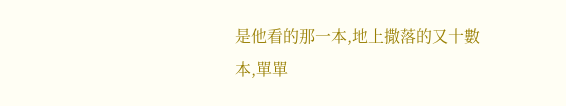是他看的那一本,地上撒落的又十數本,單單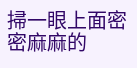掃一眼上面密密麻麻的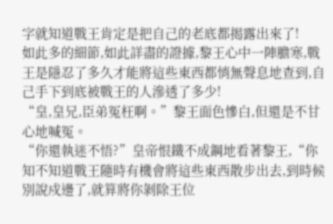字就知道戰王肯定是把自己的老底都揭露出來了!
如此多的細節,如此詳盡的證據,黎王心中一陣膽寒,戰王是隱忍了多久才能將這些東西都悄無聲息地查到,自己手下到底被戰王的人滲透了多少!
“皇,皇兄,臣弟冤枉啊。”黎王面色慘白,但還是不甘心地喊冤。
“你還執迷不悟?”皇帝恨鐵不成鋼地看著黎王,“你知不知道戰王隨時有機會將這些東西散步出去,到時候別說戍邊了,就算將你剝除王位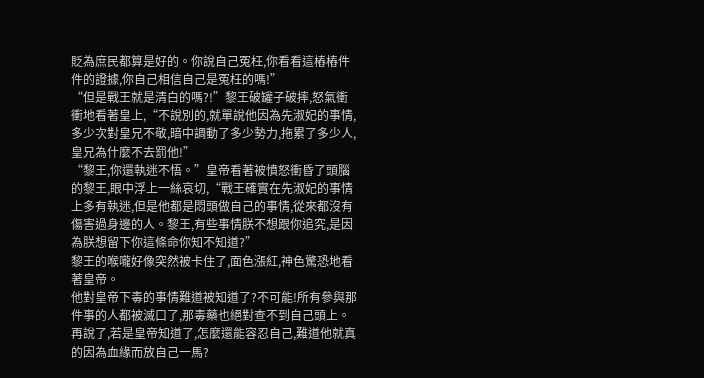貶為庶民都算是好的。你說自己冤枉,你看看這樁樁件件的證據,你自己相信自己是冤枉的嗎!”
“但是戰王就是清白的嗎?!”黎王破罐子破摔,怒氣衝衝地看著皇上,“不說別的,就單說他因為先淑妃的事情,多少次對皇兄不敬,暗中調動了多少勢力,拖累了多少人,皇兄為什麼不去罰他!”
“黎王,你還執迷不悟。”皇帝看著被憤怒衝昏了頭腦的黎王,眼中浮上一絲哀切,“戰王確實在先淑妃的事情上多有執迷,但是他都是悶頭做自己的事情,從來都沒有傷害過身邊的人。黎王,有些事情朕不想跟你追究,是因為朕想留下你這條命你知不知道?”
黎王的喉嚨好像突然被卡住了,面色漲紅,神色驚恐地看著皇帝。
他對皇帝下毒的事情難道被知道了?不可能!所有參與那件事的人都被滅口了,那毒藥也絕對查不到自己頭上。再說了,若是皇帝知道了,怎麼還能容忍自己,難道他就真的因為血緣而放自己一馬?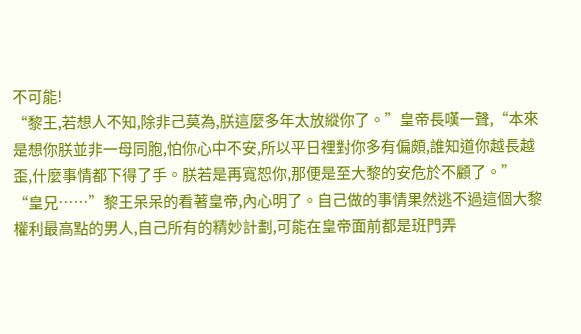不可能!
“黎王,若想人不知,除非己莫為,朕這麼多年太放縱你了。”皇帝長嘆一聲,“本來是想你朕並非一母同胞,怕你心中不安,所以平日裡對你多有偏頗,誰知道你越長越歪,什麼事情都下得了手。朕若是再寬恕你,那便是至大黎的安危於不顧了。”
“皇兄……”黎王呆呆的看著皇帝,內心明了。自己做的事情果然逃不過這個大黎權利最高點的男人,自己所有的精妙計劃,可能在皇帝面前都是班門弄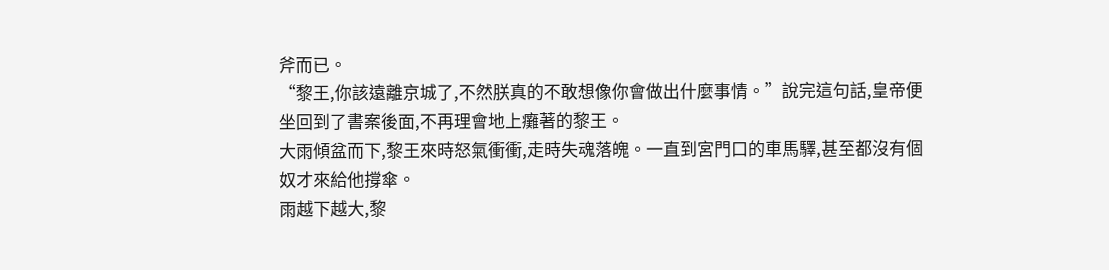斧而已。
“黎王,你該遠離京城了,不然朕真的不敢想像你會做出什麼事情。”說完這句話,皇帝便坐回到了書案後面,不再理會地上癱著的黎王。
大雨傾盆而下,黎王來時怒氣衝衝,走時失魂落魄。一直到宮門口的車馬驛,甚至都沒有個奴才來給他撐傘。
雨越下越大,黎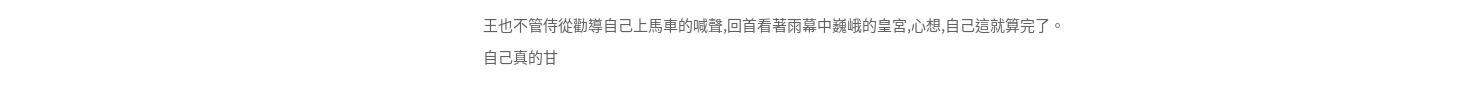王也不管侍從勸導自己上馬車的喊聲,回首看著雨幕中巍峨的皇宮,心想,自己這就算完了。
自己真的甘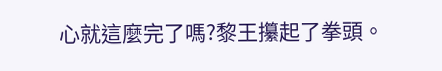心就這麼完了嗎?黎王攥起了拳頭。